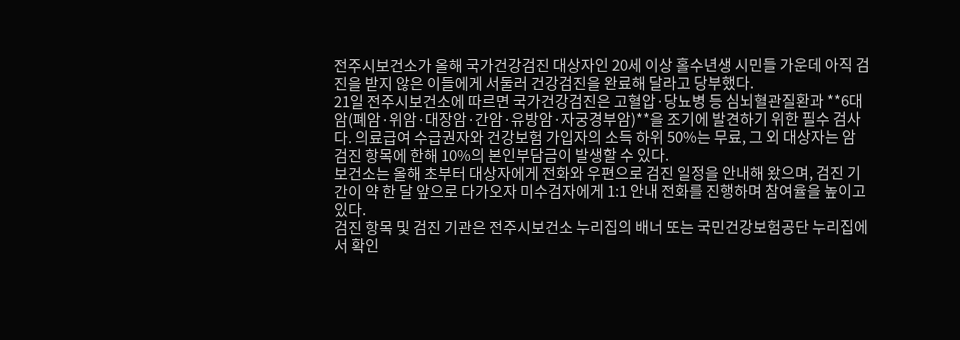전주시보건소가 올해 국가건강검진 대상자인 20세 이상 홀수년생 시민들 가운데 아직 검진을 받지 않은 이들에게 서둘러 건강검진을 완료해 달라고 당부했다.
21일 전주시보건소에 따르면 국가건강검진은 고혈압·당뇨병 등 심뇌혈관질환과 **6대 암(폐암·위암·대장암·간암·유방암·자궁경부암)**을 조기에 발견하기 위한 필수 검사다. 의료급여 수급권자와 건강보험 가입자의 소득 하위 50%는 무료, 그 외 대상자는 암 검진 항목에 한해 10%의 본인부담금이 발생할 수 있다.
보건소는 올해 초부터 대상자에게 전화와 우편으로 검진 일정을 안내해 왔으며, 검진 기간이 약 한 달 앞으로 다가오자 미수검자에게 1:1 안내 전화를 진행하며 참여율을 높이고 있다.
검진 항목 및 검진 기관은 전주시보건소 누리집의 배너 또는 국민건강보험공단 누리집에서 확인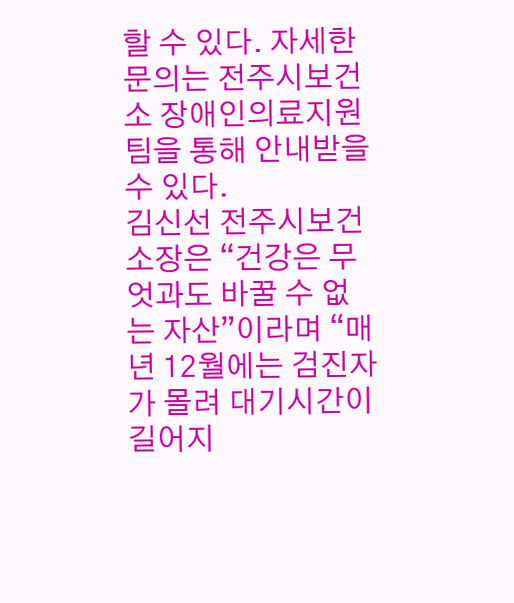할 수 있다. 자세한 문의는 전주시보건소 장애인의료지원팀을 통해 안내받을 수 있다.
김신선 전주시보건소장은 “건강은 무엇과도 바꿀 수 없는 자산”이라며 “매년 12월에는 검진자가 몰려 대기시간이 길어지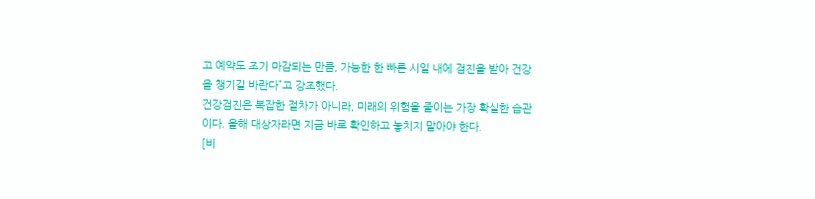고 예약도 조기 마감되는 만큼, 가능한 한 빠른 시일 내에 검진을 받아 건강을 챙기길 바란다”고 강조했다.
건강검진은 복잡한 절차가 아니라, 미래의 위험을 줄이는 가장 확실한 습관이다. 올해 대상자라면 지금 바로 확인하고 놓치지 말아야 한다.
[비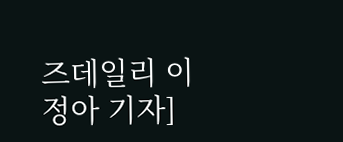즈데일리 이정아 기자]